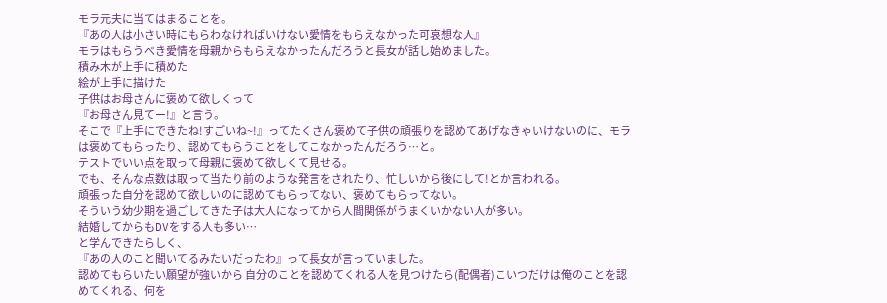モラ元夫に当てはまることを。
『あの人は小さい時にもらわなければいけない愛情をもらえなかった可哀想な人』
モラはもらうべき愛情を母親からもらえなかったんだろうと長女が話し始めました。
積み木が上手に積めた
絵が上手に描けた
子供はお母さんに褒めて欲しくって
『お母さん見てー!』と言う。
そこで『上手にできたね!すごいね~!』ってたくさん褒めて子供の頑張りを認めてあげなきゃいけないのに、モラは褒めてもらったり、認めてもらうことをしてこなかったんだろう…と。
テストでいい点を取って母親に褒めて欲しくて見せる。
でも、そんな点数は取って当たり前のような発言をされたり、忙しいから後にして!とか言われる。
頑張った自分を認めて欲しいのに認めてもらってない、褒めてもらってない。
そういう幼少期を過ごしてきた子は大人になってから人間関係がうまくいかない人が多い。
結婚してからもDVをする人も多い…
と学んできたらしく、
『あの人のこと聞いてるみたいだったわ』って長女が言っていました。
認めてもらいたい願望が強いから 自分のことを認めてくれる人を見つけたら(配偶者)こいつだけは俺のことを認めてくれる、何を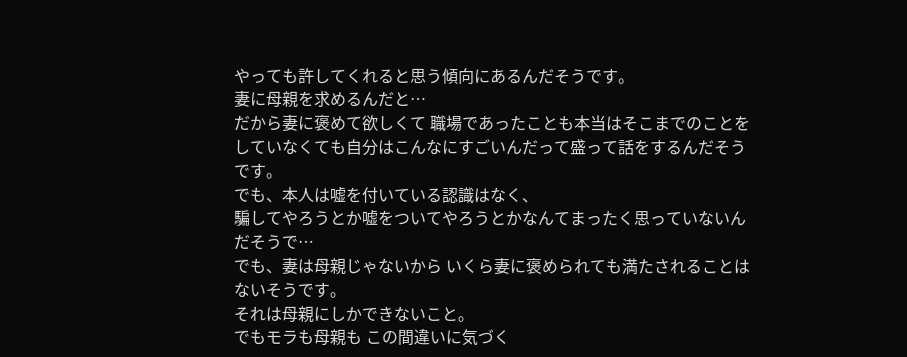やっても許してくれると思う傾向にあるんだそうです。
妻に母親を求めるんだと…
だから妻に褒めて欲しくて 職場であったことも本当はそこまでのことをしていなくても自分はこんなにすごいんだって盛って話をするんだそうです。
でも、本人は嘘を付いている認識はなく、
騙してやろうとか嘘をついてやろうとかなんてまったく思っていないんだそうで…
でも、妻は母親じゃないから いくら妻に褒められても満たされることはないそうです。
それは母親にしかできないこと。
でもモラも母親も この間違いに気づく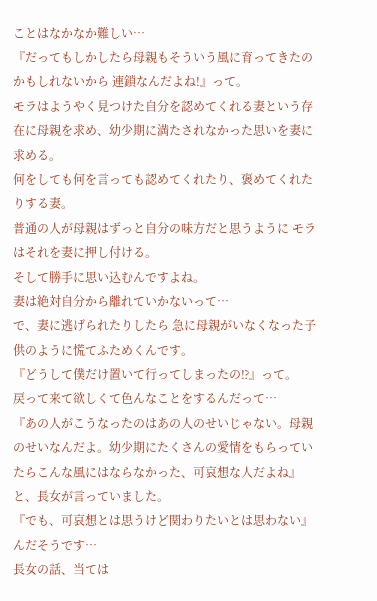ことはなかなか難しい…
『だってもしかしたら母親もそういう風に育ってきたのかもしれないから 連鎖なんだよね!』って。
モラはようやく見つけた自分を認めてくれる妻という存在に母親を求め、幼少期に満たされなかった思いを妻に求める。
何をしても何を言っても認めてくれたり、褒めてくれたりする妻。
普通の人が母親はずっと自分の味方だと思うように モラはそれを妻に押し付ける。
そして勝手に思い込むんですよね。
妻は絶対自分から離れていかないって…
で、妻に逃げられたりしたら 急に母親がいなくなった子供のように慌てふためくんです。
『どうして僕だけ置いて行ってしまったの⁉』って。
戻って来て欲しくて色んなことをするんだって…
『あの人がこうなったのはあの人のせいじゃない。母親のせいなんだよ。幼少期にたくさんの愛情をもらっていたらこんな風にはならなかった、可哀想な人だよね』
と、長女が言っていました。
『でも、可哀想とは思うけど関わりたいとは思わない』んだそうです…
長女の話、当ては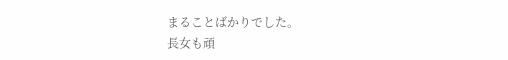まることばかりでした。
長女も頑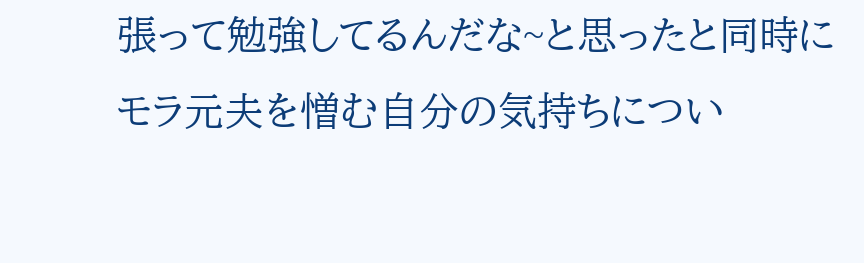張って勉強してるんだな~と思ったと同時に モラ元夫を憎む自分の気持ちについ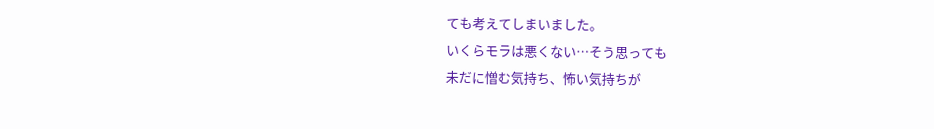ても考えてしまいました。
いくらモラは悪くない…そう思っても
未だに憎む気持ち、怖い気持ちが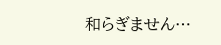和らぎません…